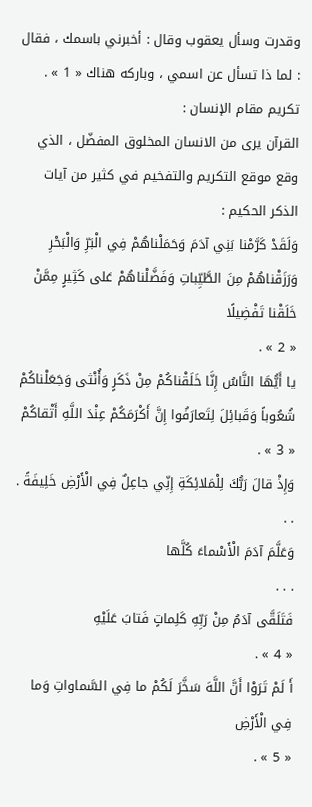وقدرت وسأل يعقوب وقال : أخبرني باسمك ، فقال : لما ذا تسأل عن اسمي ، وباركه هناك « 1 » .
تكريم مقام الإنسان :
القرآن يرى من الانسان المخلوق المفضّل ، الذي وقع موقع التكريم والتفخيم في كثير من آيات الذكر الحكيم :
وَلَقَدْ كَرَّمْنا بَنِي آدَمَ وَحَمَلْناهُمْ فِي الْبَرِّ وَالْبَحْرِ وَرَزَقْناهُمْ مِنَ الطَّيِّباتِ وَفَضَّلْناهُمْ عَلى كَثِيرٍ مِمَّنْ خَلَقْنا تَفْضِيلًا
« 2 » .
يا أَيُّهَا النَّاسُ إِنَّا خَلَقْناكُمْ مِنْ ذَكَرٍ وَأُنْثى وَجَعَلْناكُمْ شُعُوباً وَقَبائِلَ لِتَعارَفُوا إِنَّ أَكْرَمَكُمْ عِنْدَ اللَّهِ أَتْقاكُمْ
« 3 » .
وَإِذْ قالَ رَبُّكَ لِلْمَلائِكَةِ إِنِّي جاعِلٌ فِي الْأَرْضِ خَلِيفَةً . . .
وَعَلَّمَ آدَمَ الْأَسْماءَ كُلَّها
. . .
فَتَلَقَّى آدَمُ مِنْ رَبِّهِ كَلِماتٍ فَتابَ عَلَيْهِ
« 4 » .
أَ لَمْ تَرَوْا أَنَّ اللَّهَ سَخَّرَ لَكُمْ ما فِي السَّماواتِ وَما فِي الْأَرْضِ
« 5 » .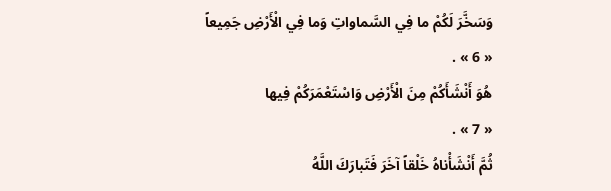وَسَخَّرَ لَكُمْ ما فِي السَّماواتِ وَما فِي الْأَرْضِ جَمِيعاً
« 6 » .
هُوَ أَنْشَأَكُمْ مِنَ الْأَرْضِ وَاسْتَعْمَرَكُمْ فِيها
« 7 » .
ثُمَّ أَنْشَأْناهُ خَلْقاً آخَرَ فَتَبارَكَ اللَّهُ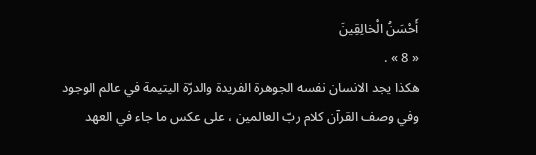أَحْسَنُ الْخالِقِينَ
« 8 » .
هكذا يجد الانسان نفسه الجوهرة الفريدة والدرّة اليتيمة في عالم الوجود وفي وصف القرآن كلام ربّ العالمين ، على عكس ما جاء في العهد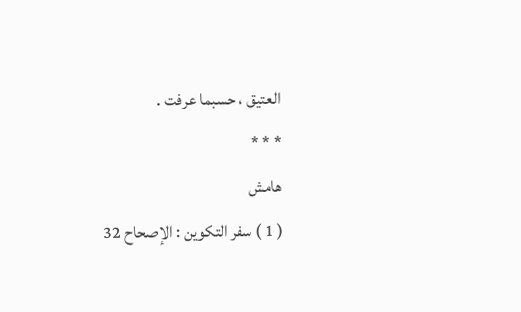العتيق ، حسبما عرفت .
* * *
هامش
( 1 ) سفر التكوين : الإصحاح 32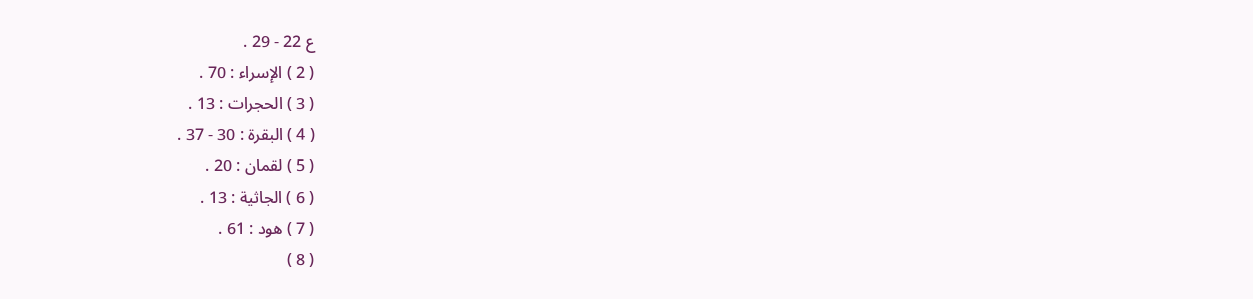ع 22 - 29 .
( 2 ) الإسراء : 70 .
( 3 ) الحجرات : 13 .
( 4 ) البقرة : 30 - 37 .
( 5 ) لقمان : 20 .
( 6 ) الجاثية : 13 .
( 7 ) هود : 61 .
( 8 )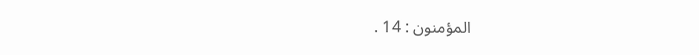المؤمنون : 14 .